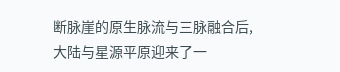断脉崖的原生脉流与三脉融合后,大陆与星源平原迎来了一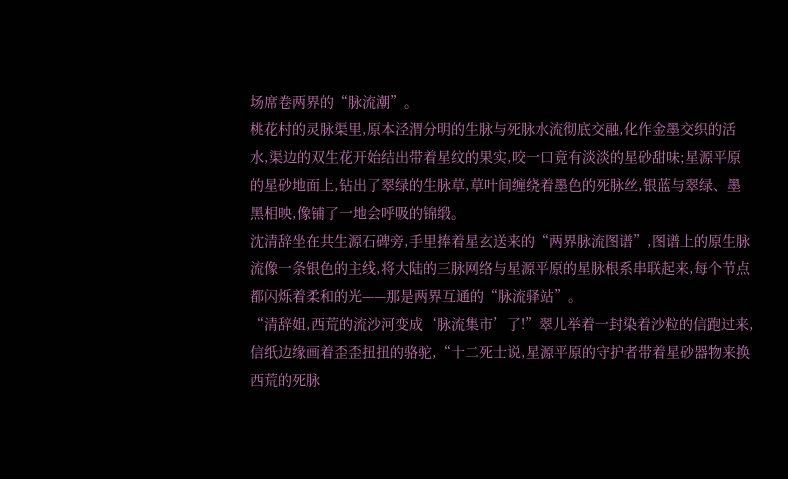场席卷两界的“脉流潮”。
桃花村的灵脉渠里,原本泾渭分明的生脉与死脉水流彻底交融,化作金墨交织的活水,渠边的双生花开始结出带着星纹的果实,咬一口竟有淡淡的星砂甜味;星源平原的星砂地面上,钻出了翠绿的生脉草,草叶间缠绕着墨色的死脉丝,银蓝与翠绿、墨黑相映,像铺了一地会呼吸的锦缎。
沈清辞坐在共生源石碑旁,手里捧着星玄送来的“两界脉流图谱”,图谱上的原生脉流像一条银色的主线,将大陆的三脉网络与星源平原的星脉根系串联起来,每个节点都闪烁着柔和的光——那是两界互通的“脉流驿站”。
“清辞姐,西荒的流沙河变成‘脉流集市’了!”翠儿举着一封染着沙粒的信跑过来,信纸边缘画着歪歪扭扭的骆驼,“十二死士说,星源平原的守护者带着星砂器物来换西荒的死脉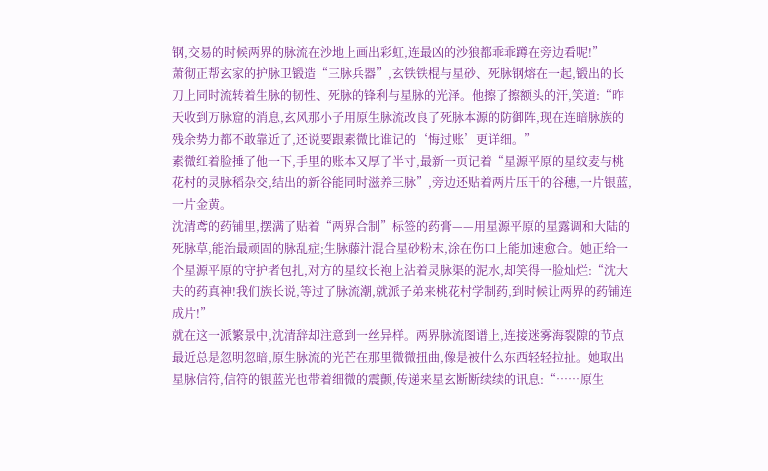钢,交易的时候两界的脉流在沙地上画出彩虹,连最凶的沙狼都乖乖蹲在旁边看呢!”
萧彻正帮玄家的护脉卫锻造“三脉兵器”,玄铁铁棍与星砂、死脉钢熔在一起,锻出的长刀上同时流转着生脉的韧性、死脉的锋利与星脉的光泽。他擦了擦额头的汗,笑道:“昨天收到万脉窟的消息,玄风那小子用原生脉流改良了死脉本源的防御阵,现在连暗脉族的残余势力都不敢靠近了,还说要跟素微比谁记的‘悔过账’更详细。”
素微红着脸捶了他一下,手里的账本又厚了半寸,最新一页记着“星源平原的星纹麦与桃花村的灵脉稻杂交,结出的新谷能同时滋养三脉”,旁边还贴着两片压干的谷穗,一片银蓝,一片金黄。
沈清鸢的药铺里,摆满了贴着“两界合制”标签的药膏——用星源平原的星露调和大陆的死脉草,能治最顽固的脉乱症;生脉藤汁混合星砂粉末,涂在伤口上能加速愈合。她正给一个星源平原的守护者包扎,对方的星纹长袍上沾着灵脉渠的泥水,却笑得一脸灿烂:“沈大夫的药真神!我们族长说,等过了脉流潮,就派子弟来桃花村学制药,到时候让两界的药铺连成片!”
就在这一派繁景中,沈清辞却注意到一丝异样。两界脉流图谱上,连接迷雾海裂隙的节点最近总是忽明忽暗,原生脉流的光芒在那里微微扭曲,像是被什么东西轻轻拉扯。她取出星脉信符,信符的银蓝光也带着细微的震颤,传递来星玄断断续续的讯息:“……原生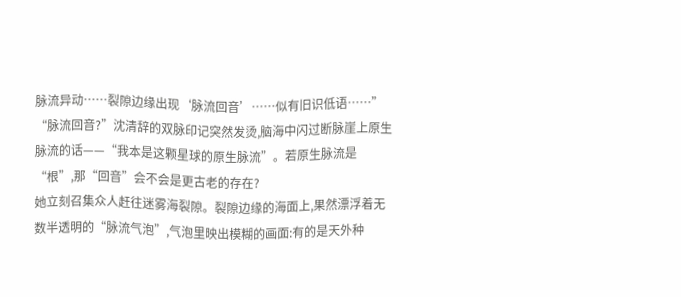脉流异动……裂隙边缘出现‘脉流回音’……似有旧识低语……”
“脉流回音?”沈清辞的双脉印记突然发烫,脑海中闪过断脉崖上原生脉流的话——“我本是这颗星球的原生脉流”。若原生脉流是“根”,那“回音”会不会是更古老的存在?
她立刻召集众人赶往迷雾海裂隙。裂隙边缘的海面上,果然漂浮着无数半透明的“脉流气泡”,气泡里映出模糊的画面:有的是天外种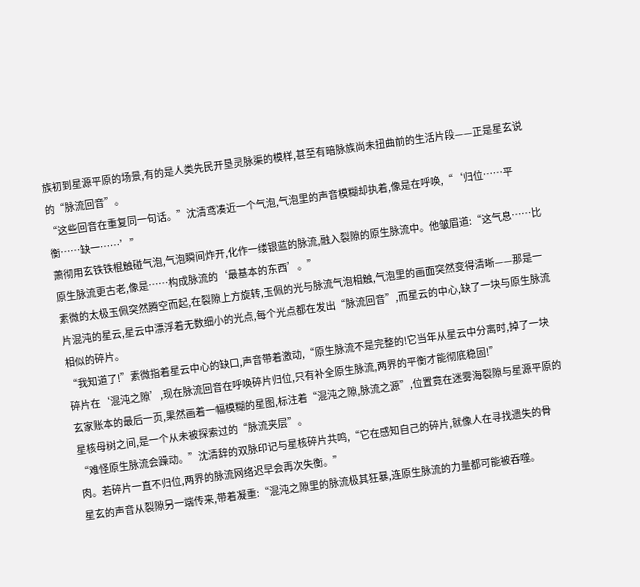族初到星源平原的场景,有的是人类先民开垦灵脉渠的模样,甚至有暗脉族尚未扭曲前的生活片段——正是星玄说的“脉流回音”。
“这些回音在重复同一句话。”沈清鸢凑近一个气泡,气泡里的声音模糊却执着,像是在呼唤,“‘归位……平衡……缺一……’”
萧彻用玄铁铁棍触碰气泡,气泡瞬间炸开,化作一缕银蓝的脉流,融入裂隙的原生脉流中。他皱眉道:“这气息……比原生脉流更古老,像是……构成脉流的‘最基本的东西’。”
素微的太极玉佩突然腾空而起,在裂隙上方旋转,玉佩的光与脉流气泡相触,气泡里的画面突然变得清晰——那是一片混沌的星云,星云中漂浮着无数细小的光点,每个光点都在发出“脉流回音”,而星云的中心,缺了一块与原生脉流相似的碎片。
“我知道了!”素微指着星云中心的缺口,声音带着激动,“原生脉流不是完整的!它当年从星云中分离时,掉了一块碎片在‘混沌之隙’,现在脉流回音在呼唤碎片归位,只有补全原生脉流,两界的平衡才能彻底稳固!”
玄家账本的最后一页,果然画着一幅模糊的星图,标注着“混沌之隙,脉流之源”,位置竟在迷雾海裂隙与星源平原的星核母树之间,是一个从未被探索过的“脉流夹层”。
“难怪原生脉流会躁动。”沈清辞的双脉印记与星核碎片共鸣,“它在感知自己的碎片,就像人在寻找遗失的骨肉。若碎片一直不归位,两界的脉流网络迟早会再次失衡。”
星玄的声音从裂隙另一端传来,带着凝重:“混沌之隙里的脉流极其狂暴,连原生脉流的力量都可能被吞噬。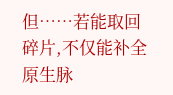但……若能取回碎片,不仅能补全原生脉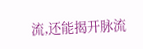流,还能揭开脉流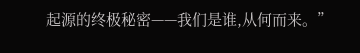起源的终极秘密——我们是谁,从何而来。”